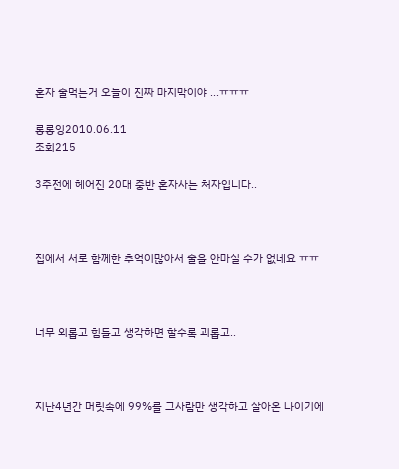혼자 술먹는거 오늘이 진짜 마지막이야 ...ㅠㅠㅠ

롱롱잉2010.06.11
조회215

3주전에 헤어진 20대 중반 혼자사는 처자입니다..



집에서 서로 함께한 추억이많아서 술을 안마실 수가 없네요 ㅠㅠ



너무 외롭고 힘들고 생각하면 할수록 괴롭고..



지난4년간 머릿속에 99%를 그사람만 생각하고 살아온 나이기에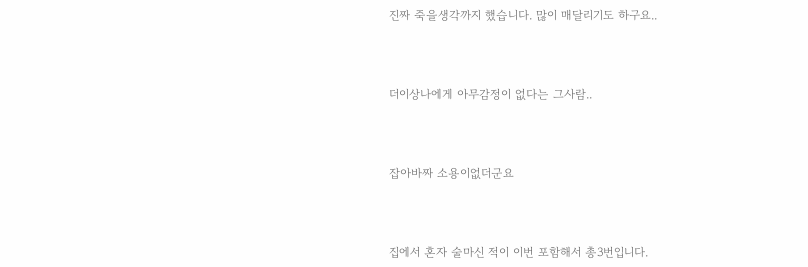진짜 죽을생각까지 했습니다. 많이 매달리기도 하구요..



더이상나에게 아무감정이 없다는 그사람..



잡아바짜 소용이없더군요



집에서 혼자 술마신 적이 이번 포함해서 총3번입니다.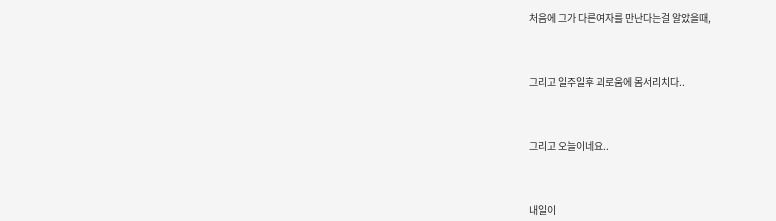처음에 그가 다른여자를 만난다는걸 알았을때,



그리고 일주일후 괴로움에 몸서리치다..



그리고 오늘이네요..



내일이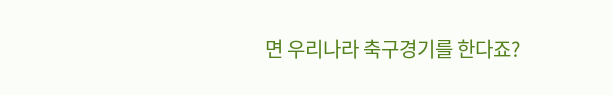면 우리나라 축구경기를 한다죠?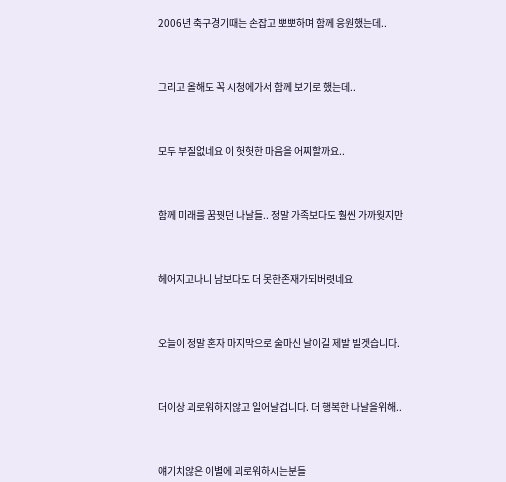2006년 축구경기때는 손잡고 뽀뽀하며 함께 응원했는데..



그리고 올해도 꼭 시청에가서 함께 보기로 했는데..



모두 부질없네요 이 헛헛한 마음을 어찌할까요..



함께 미래를 꿈꿧던 나날들.. 정말 가족보다도 훨씬 가까웟지만



헤어지고나니 남보다도 더 못한존재가되버렷네요



오늘이 정말 혼자 마지막으로 술마신 날이길 제발 빌겟습니다.



더이상 괴로워하지않고 일어날겁니다. 더 행복한 나날을위해..



얘기치않은 이별에 괴로워하시는분들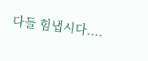다들 힘냅시다....